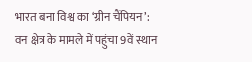भारत बना विश्व का ‘ग्रीन चैंपियन’: वन क्षेत्र के मामले में पहुंचा 9वें स्थान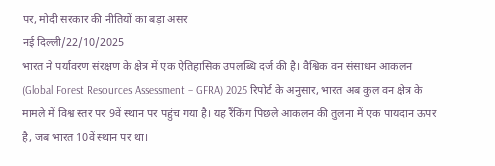पर, मोदी सरकार की नीतियों का बड़ा असर
नई दिल्ली/22/10/2025
भारत ने पर्यावरण संरक्षण के क्षेत्र में एक ऐतिहासिक उपलब्धि दर्ज की है। वैश्विक वन संसाधन आकलन (Global Forest Resources Assessment – GFRA) 2025 रिपोर्ट के अनुसार, भारत अब कुल वन क्षेत्र के मामले में विश्व स्तर पर 9वें स्थान पर पहुंच गया है। यह रैंकिंग पिछले आकलन की तुलना में एक पायदान ऊपर है, जब भारत 10वें स्थान पर था।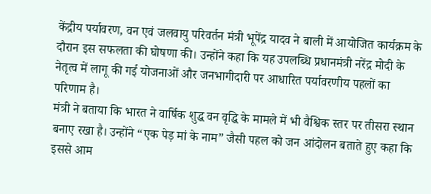केंद्रीय पर्यावरण, वन एवं जलवायु परिवर्तन मंत्री भूपेंद्र यादव ने बाली में आयोजित कार्यक्रम के दौरान इस सफलता की घोषणा की। उन्होंने कहा कि यह उपलब्धि प्रधानमंत्री नरेंद्र मोदी के नेतृत्व में लागू की गई योजनाओं और जनभागीदारी पर आधारित पर्यावरणीय पहलों का परिणाम है।
मंत्री ने बताया कि भारत ने वार्षिक शुद्ध वन वृद्धि के मामले में भी वैश्विक स्तर पर तीसरा स्थान बनाए रखा है। उन्होंने “एक पेड़ मां के नाम” जैसी पहल को जन आंदोलन बताते हुए कहा कि इससे आम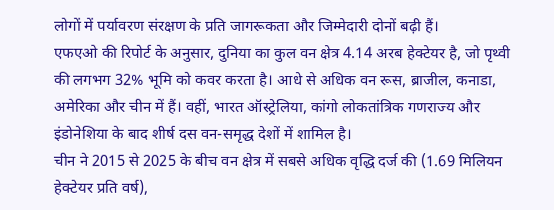लोगों में पर्यावरण संरक्षण के प्रति जागरूकता और जिम्मेदारी दोनों बढ़ी हैं।
एफएओ की रिपोर्ट के अनुसार, दुनिया का कुल वन क्षेत्र 4.14 अरब हेक्टेयर है, जो पृथ्वी की लगभग 32% भूमि को कवर करता है। आधे से अधिक वन रूस, ब्राजील, कनाडा, अमेरिका और चीन में हैं। वहीं, भारत ऑस्ट्रेलिया, कांगो लोकतांत्रिक गणराज्य और इंडोनेशिया के बाद शीर्ष दस वन-समृद्ध देशों में शामिल है।
चीन ने 2015 से 2025 के बीच वन क्षेत्र में सबसे अधिक वृद्धि दर्ज की (1.69 मिलियन हेक्टेयर प्रति वर्ष),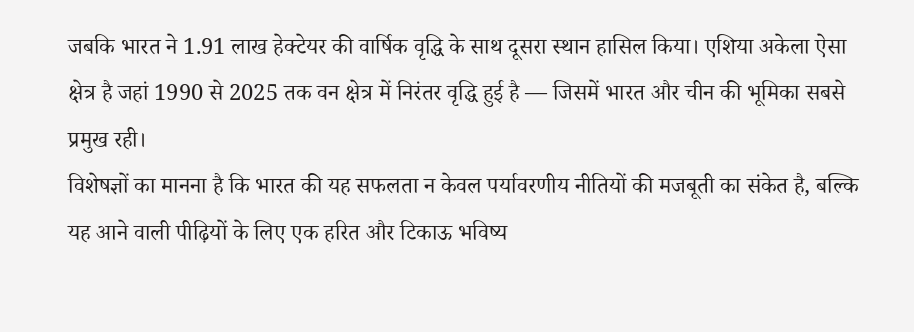जबकि भारत ने 1.91 लाख हेक्टेयर की वार्षिक वृद्धि के साथ दूसरा स्थान हासिल किया। एशिया अकेला ऐसा क्षेत्र है जहां 1990 से 2025 तक वन क्षेत्र में निरंतर वृद्धि हुई है — जिसमें भारत और चीन की भूमिका सबसे प्रमुख रही।
विशेषज्ञों का मानना है कि भारत की यह सफलता न केवल पर्यावरणीय नीतियों की मजबूती का संकेत है, बल्कि यह आने वाली पीढ़ियों के लिए एक हरित और टिकाऊ भविष्य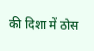की दिशा में ठोस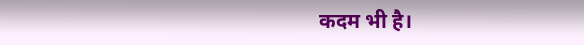कदम भी है।